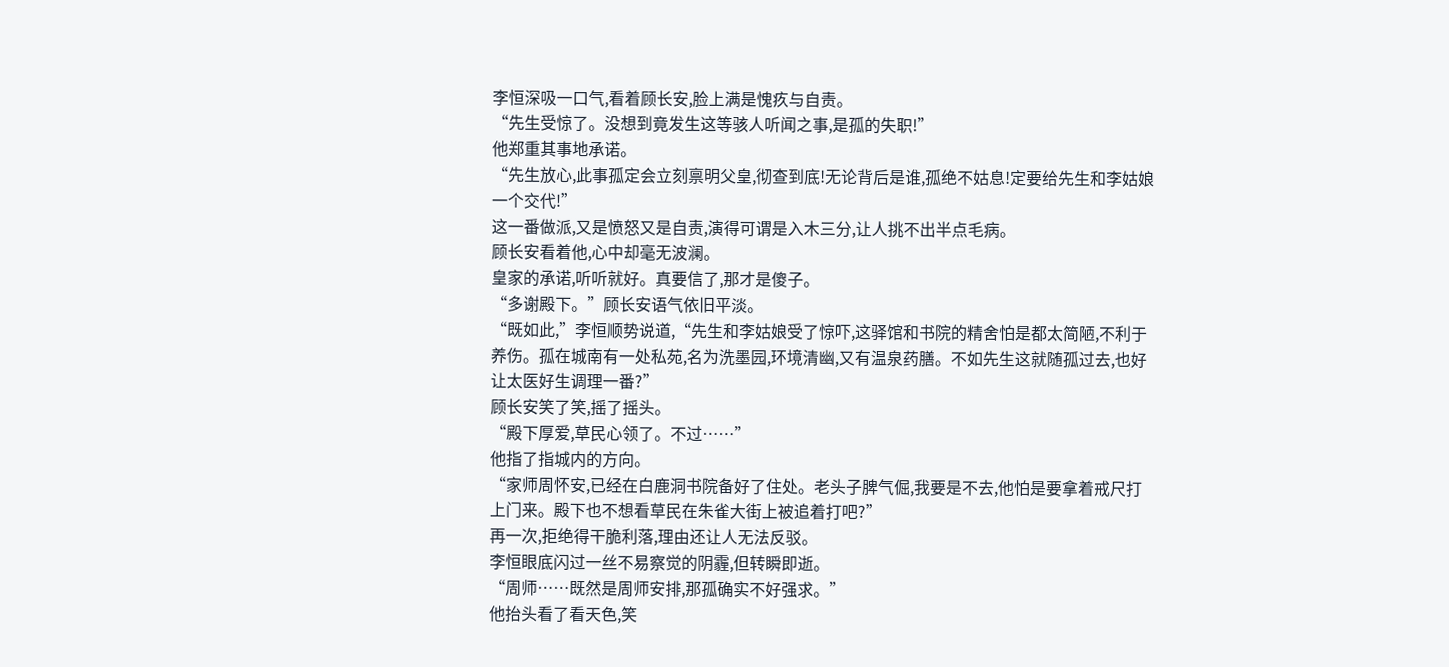李恒深吸一口气,看着顾长安,脸上满是愧疚与自责。
“先生受惊了。没想到竟发生这等骇人听闻之事,是孤的失职!”
他郑重其事地承诺。
“先生放心,此事孤定会立刻禀明父皇,彻查到底!无论背后是谁,孤绝不姑息!定要给先生和李姑娘一个交代!”
这一番做派,又是愤怒又是自责,演得可谓是入木三分,让人挑不出半点毛病。
顾长安看着他,心中却毫无波澜。
皇家的承诺,听听就好。真要信了,那才是傻子。
“多谢殿下。”顾长安语气依旧平淡。
“既如此,”李恒顺势说道,“先生和李姑娘受了惊吓,这驿馆和书院的精舍怕是都太简陋,不利于养伤。孤在城南有一处私苑,名为洗墨园,环境清幽,又有温泉药膳。不如先生这就随孤过去,也好让太医好生调理一番?”
顾长安笑了笑,摇了摇头。
“殿下厚爱,草民心领了。不过……”
他指了指城内的方向。
“家师周怀安,已经在白鹿洞书院备好了住处。老头子脾气倔,我要是不去,他怕是要拿着戒尺打上门来。殿下也不想看草民在朱雀大街上被追着打吧?”
再一次,拒绝得干脆利落,理由还让人无法反驳。
李恒眼底闪过一丝不易察觉的阴霾,但转瞬即逝。
“周师……既然是周师安排,那孤确实不好强求。”
他抬头看了看天色,笑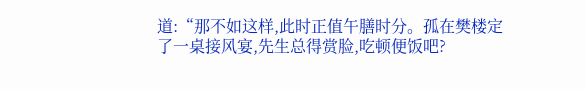道:“那不如这样,此时正值午膳时分。孤在樊楼定了一桌接风宴,先生总得赏脸,吃顿便饭吧?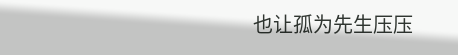也让孤为先生压压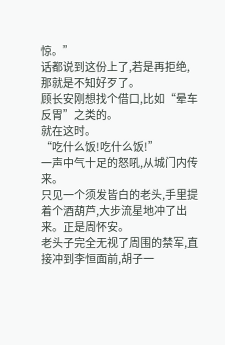惊。”
话都说到这份上了,若是再拒绝,那就是不知好歹了。
顾长安刚想找个借口,比如“晕车反胃”之类的。
就在这时。
“吃什么饭!吃什么饭!”
一声中气十足的怒吼,从城门内传来。
只见一个须发皆白的老头,手里提着个酒葫芦,大步流星地冲了出来。正是周怀安。
老头子完全无视了周围的禁军,直接冲到李恒面前,胡子一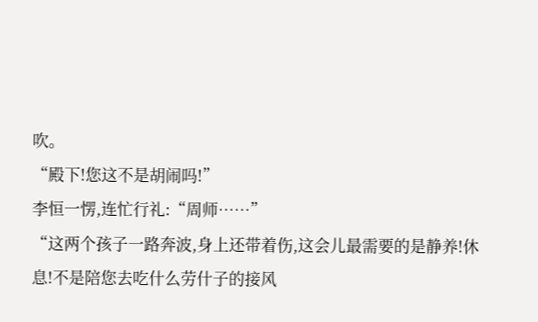吹。
“殿下!您这不是胡闹吗!”
李恒一愣,连忙行礼:“周师……”
“这两个孩子一路奔波,身上还带着伤,这会儿最需要的是静养!休息!不是陪您去吃什么劳什子的接风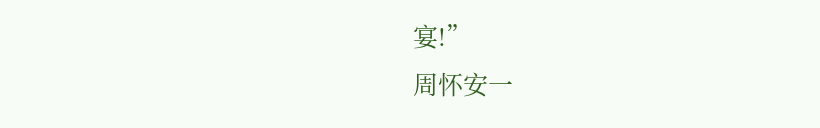宴!”
周怀安一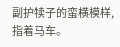副护犊子的蛮横模样,指着马车。